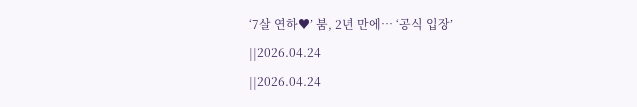‘7살 연하♥’ 붐, 2년 만에… ‘공식 입장’
||2026.04.24
||2026.04.24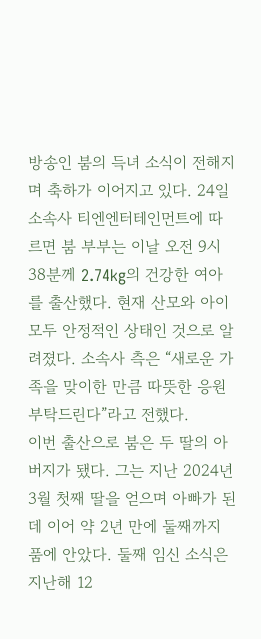방송인 붐의 득녀 소식이 전해지며 축하가 이어지고 있다. 24일 소속사 티엔엔터테인먼트에 따르면 붐 부부는 이날 오전 9시 38분께 2.74kg의 건강한 여아를 출산했다. 현재 산모와 아이 모두 안정적인 상태인 것으로 알려졌다. 소속사 측은 “새로운 가족을 맞이한 만큼 따뜻한 응원 부탁드린다”라고 전했다.
이번 출산으로 붐은 두 딸의 아버지가 됐다. 그는 지난 2024년 3월 첫째 딸을 얻으며 아빠가 된 데 이어 약 2년 만에 둘째까지 품에 안았다. 둘째 임신 소식은 지난해 12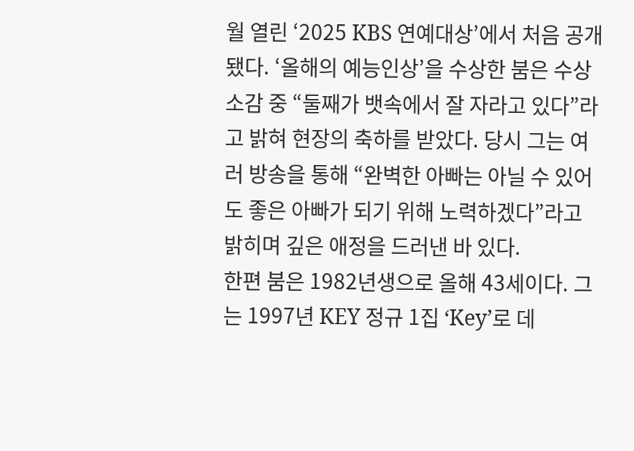월 열린 ‘2025 KBS 연예대상’에서 처음 공개됐다. ‘올해의 예능인상’을 수상한 붐은 수상 소감 중 “둘째가 뱃속에서 잘 자라고 있다”라고 밝혀 현장의 축하를 받았다. 당시 그는 여러 방송을 통해 “완벽한 아빠는 아닐 수 있어도 좋은 아빠가 되기 위해 노력하겠다”라고 밝히며 깊은 애정을 드러낸 바 있다.
한편 붐은 1982년생으로 올해 43세이다. 그는 1997년 KEY 정규 1집 ‘Key’로 데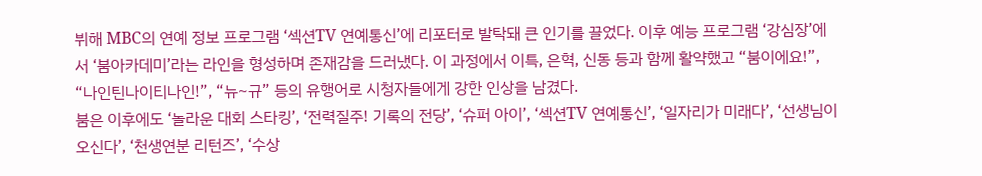뷔해 MBC의 연예 정보 프로그램 ‘섹션TV 연예통신’에 리포터로 발탁돼 큰 인기를 끌었다. 이후 예능 프로그램 ‘강심장’에서 ‘붐아카데미’라는 라인을 형성하며 존재감을 드러냈다. 이 과정에서 이특, 은혁, 신동 등과 함께 활약했고 “붐이에요!”, “나인틴나이티나인!”, “뉴~규” 등의 유행어로 시청자들에게 강한 인상을 남겼다.
붐은 이후에도 ‘놀라운 대회 스타킹’, ‘전력질주! 기록의 전당’, ‘슈퍼 아이’, ‘섹션TV 연예통신’, ‘일자리가 미래다’, ‘선생님이 오신다’, ‘천생연분 리턴즈’, ‘수상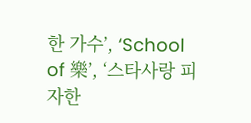한 가수’, ‘School of 樂’, ‘스타사랑 피자한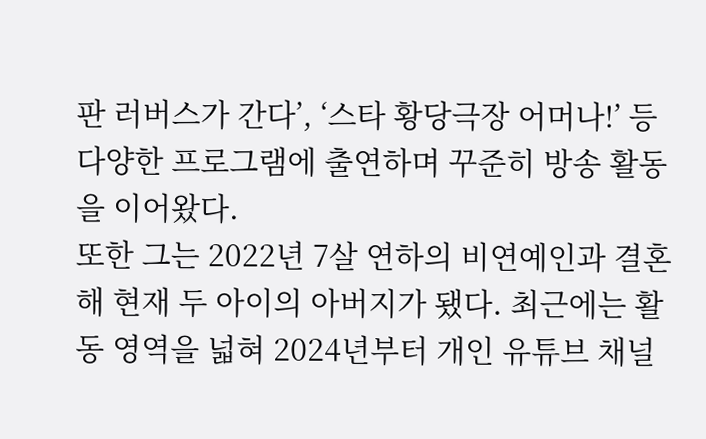판 러버스가 간다’, ‘스타 황당극장 어머나!’ 등 다양한 프로그램에 출연하며 꾸준히 방송 활동을 이어왔다.
또한 그는 2022년 7살 연하의 비연예인과 결혼해 현재 두 아이의 아버지가 됐다. 최근에는 활동 영역을 넓혀 2024년부터 개인 유튜브 채널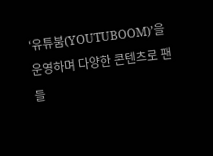‘유튜붐(YOUTUBOOM)’을 운영하며 다양한 콘텐츠로 팬들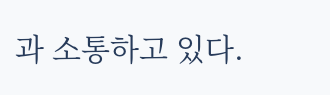과 소통하고 있다.